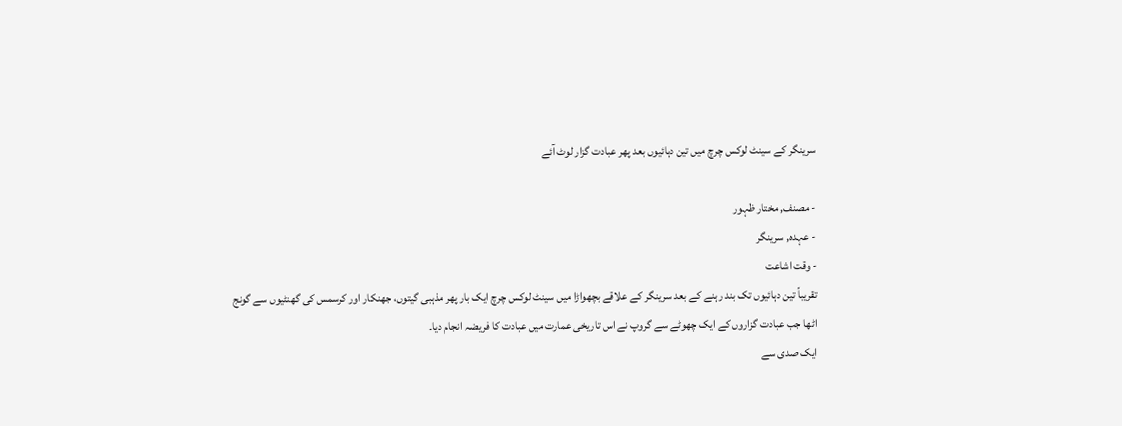سرینگر کے سینٹ لوکس چرچ میں تین دہائیوں بعد پھر عبادت گزار لوٹ آئے

- مصنف, مختار ظہور
- عہدہ, سرینگر
- وقت اشاعت
تقریباً تین دہائیوں تک بند رہنے کے بعد سرینگر کے علاقے بچھواڑا میں سینٹ لوکس چرچ ایک بار پھر مذہبی گیتوں، جھنکار اور کرسمس کی گھنٹیوں سے گونج اٹھا جب عبادت گزاروں کے ایک چھوٹے سے گروپ نے اس تاریخی عمارت میں عبادت کا فریضہ انجام دیا۔
ایک صدی سے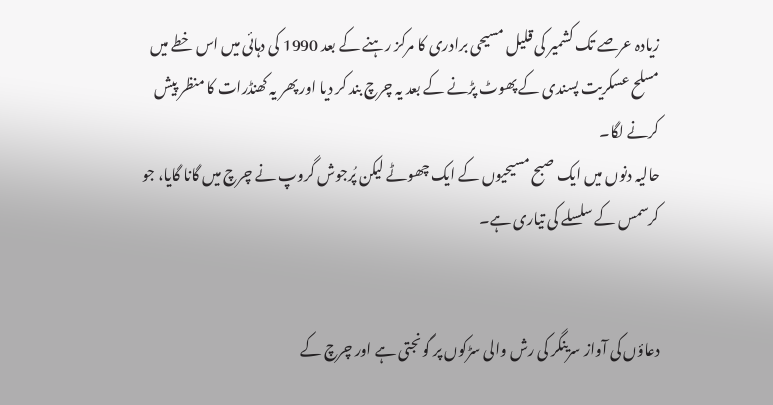زیادہ عرصے تک کشمیر کی قلیل مسیحی برادری کا مرکز رہنے کے بعد 1990 کی دہائی میں اس خطے میں مسلح عسکریت پسندی کے پھوٹ پڑنے کے بعد یہ چرچ بند کر دیا اور پھر یہ کھنڈرات کا منظر پیش کرنے لگا۔
حالیہ دنوں میں ایک صبح مسیحیوں کے ایک چھوٹے لیکن پُرجوش گروپ نے چرچ میں گانا گایا، جو کرسمس کے سلسلے کی تیاری ہے۔


دعاؤں کی آواز سرینگر کی رش والی سڑکوں پر گونجتی ہے اور چرچ کے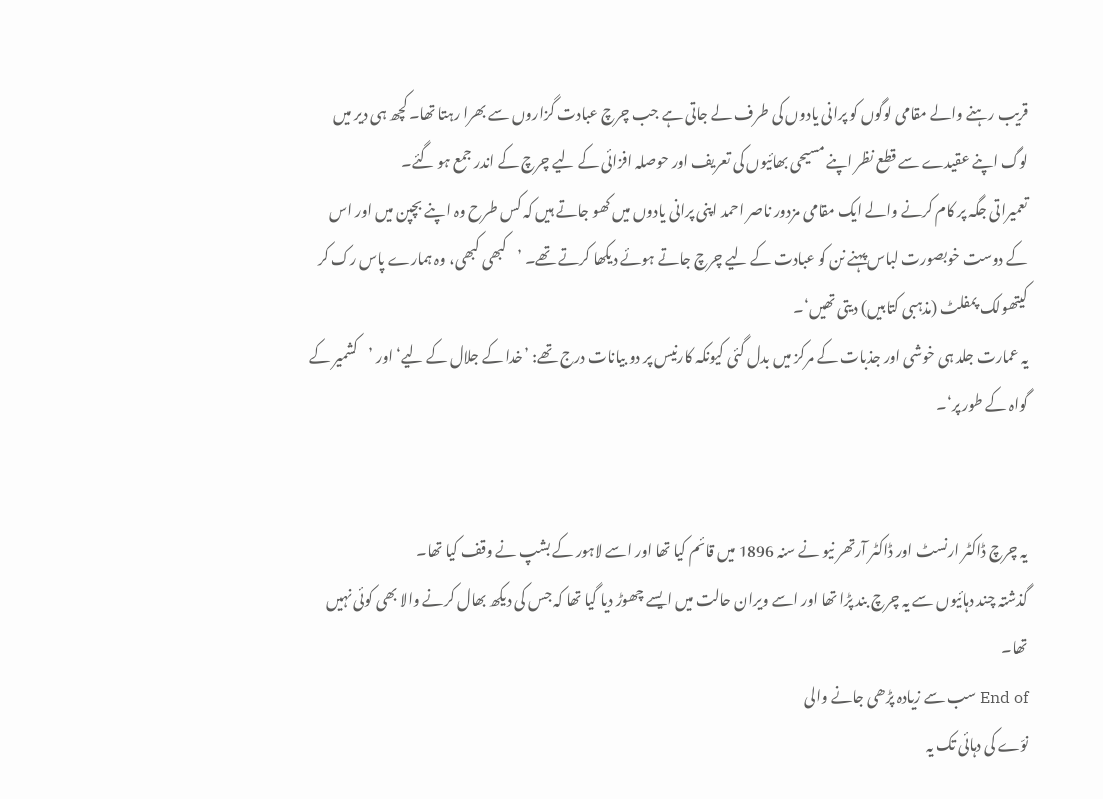قریب رہنے والے مقامی لوگوں کو پرانی یادوں کی طرف لے جاتی ہے جب چرچ عبادت گزاروں سے بھرا رہتا تھا۔ کچھ ہی دیر میں لوگ اپنے عقیدے سے قطع نظر اپنے مسیحی بھائیوں کی تعریف اور حوصلہ افزائی کے لیے چرچ کے اندر جمع ہو گئے۔
تعمیراتی جگہ پر کام کرنے والے ایک مقامی مزدور ناصر احمد اپنی پرانی یادوں میں کھو جاتے ہیں کہ کس طرح وہ اپنے بچپن میں اور اس کے دوست خوبصورت لباس پہنے نن کو عبادت کے لیے چرچ جاتے ہوئے دیکھا کرتے تھے۔ ’کبھی کبھی، وہ ہمارے پاس رک کر کیتھولک پمفلٹ (مذہبی کتابیں) دیتی تھیں‘۔
یہ عمارت جلد ہی خوشی اور جذبات کے مرکز میں بدل گئی کیونکہ کارنیس پر دو بیانات درج تھے: ’خدا کے جلال کے لیے‘ اور ’کشمیر کے گواہ کے طور پر‘۔


یہ چرچ ڈاکٹر ارنسٹ اور ڈاکٹر آرتھر نیو نے سنہ 1896 میں قائم کیا تھا اور اسے لاہور کے بشپ نے وقف کیا تھا۔
گذشتہ چند دہائیوں سے یہ چرچ بند پڑا تھا اور اسے ویران حالت میں ایسے چھوڑ دیا گیا تھا کہ جس کی دیکھ بھال کرنے والا بھی کوئی نہیں تھا۔
End of سب سے زیادہ پڑھی جانے والی
نوّے کی دہائی تک یہ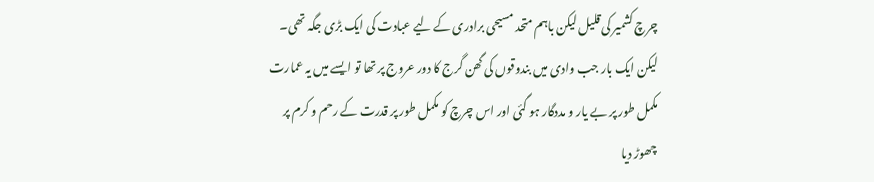چرچ کشمیر کی قلیل لیکن باہم متحد مسیحی برادری کے لیے عبادت کی ایک بڑی جگہ تھی۔ لیکن ایک بار جب وادی میں بندوقوں کی گھن گرج کا دور عروج پر تھا تو ایسے میں یہ عمارت مکمل طور پر بے یار و مددگار ہو گئی اور اس چرچ کو مکمل طور پر قدرت کے رحم و کرم پر چھوڑ دیا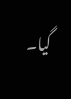گیا۔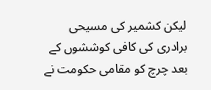لیکن کشمیر کی مسیحی برادری کی کافی کوششوں کے بعد چرچ کو مقامی حکومت نے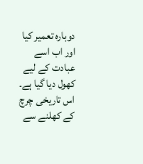دوبارہ تعمیر کیا اور اب اسے عبادت کے لیے کھول دیا گیا ہے۔
اس تاریخی چرچ کے کھلنے سے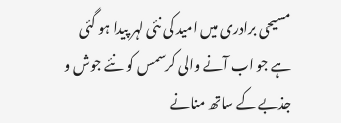مسیحی برادری میں امید کی نئی لہر پیدا ہو گئی ہے جو اب آنے والی کرسمس کو نئے جوش و جذبے کے ساتھ منانے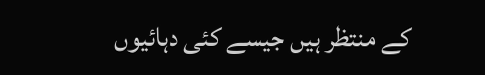کے منتظر ہیں جیسے کئی دہائیوں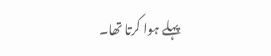پہلے ہوا کرتا تھا۔